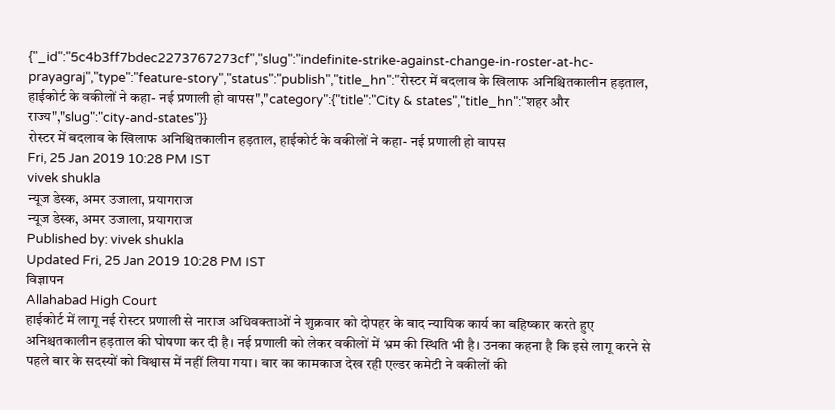{"_id":"5c4b3ff7bdec2273767273cf","slug":"indefinite-strike-against-change-in-roster-at-hc-prayagraj","type":"feature-story","status":"publish","title_hn":"रोस्टर में बदलाव के खिलाफ अनिश्चितकालीन हड़ताल, हाईकोर्ट के वकीलों ने कहा- नई प्रणाली हो वापस","category":{"title":"City & states","title_hn":"शहर और राज्य","slug":"city-and-states"}}
रोस्टर में बदलाव के खिलाफ अनिश्चितकालीन हड़ताल, हाईकोर्ट के वकीलों ने कहा- नई प्रणाली हो वापस
Fri, 25 Jan 2019 10:28 PM IST
vivek shukla
न्यूज डेस्क, अमर उजाला, प्रयागराज
न्यूज डेस्क, अमर उजाला, प्रयागराज
Published by: vivek shukla
Updated Fri, 25 Jan 2019 10:28 PM IST
विज्ञापन
Allahabad High Court
हाईकोर्ट में लागू नई रोस्टर प्रणाली से नाराज अधिवक्ताओं ने शुक्रवार को दोपहर के बाद न्यायिक कार्य का बहिष्कार करते हुए अनिश्चतकालीन हड़ताल की घोषणा कर दी है। नई प्रणाली को लेकर वकीलों में भ्रम की स्थिति भी है। उनका कहना है कि इसे लागू करने से पहले बार के सदस्यों को विश्वास में नहीं लिया गया। बार का कामकाज देख रही एल्डर कमेटी ने वकीलों की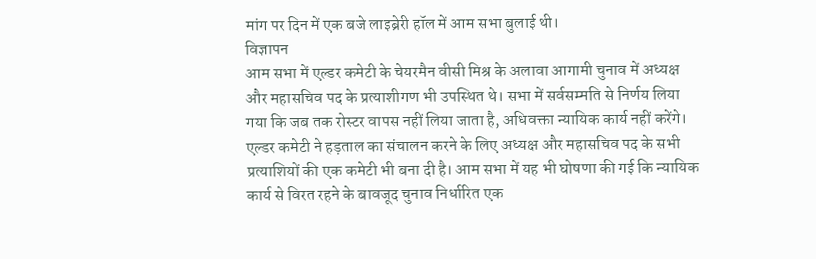मांग पर दिन में एक बजे लाइब्रेरी हॉल में आम सभा बुलाई थी।
विज्ञापन
आम सभा में एल्डर कमेटी के चेयरमैन वीसी मिश्र के अलावा आगामी चुनाव में अध्यक्ष और महासचिव पद के प्रत्याशीगण भी उपस्थित थे। सभा में सर्वसम्मति से निर्णय लिया गया कि जब तक रोस्टर वापस नहीं लिया जाता है, अधिवक्ता न्यायिक कार्य नहीं करेंगे। एल्डर कमेटी ने हड़ताल का संचालन करने के लिए अध्यक्ष और महासचिव पद के सभी प्रत्याशियों की एक कमेटी भी बना दी है। आम सभा में यह भी घोषणा की गई कि न्यायिक कार्य से विरत रहने के बावजूद चुनाव निर्धारित एक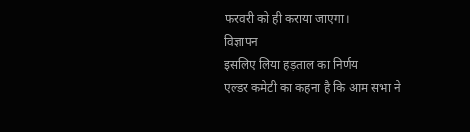फरवरी को ही कराया जाएगा।
विज्ञापन
इसलिए लिया हड़ताल का निर्णय
एल्डर कमेटी का कहना है कि आम सभा ने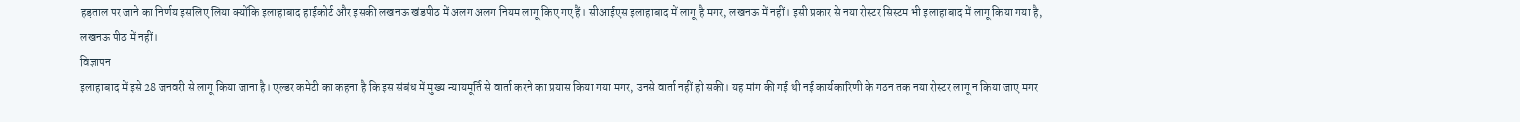हड़ताल पर जाने का निर्णय इसलिए लिया क्योंकि इलाहाबाद हाईकोर्ट और इसकी लखनऊ खंडपीठ में अलग अलग नियम लागू किए गए हैं। सीआईएस इलाहाबाद में लागू है मगर, लखनऊ में नहीं। इसी प्रकार से नया रोस्टर सिस्टम भी इलाहाबाद में लागू किया गया है, लखनऊ पीठ में नहीं।
विज्ञापन
इलाहाबाद में इसे 28 जनवरी से लागू किया जाना है। एल्डर कमेटी का कहना है कि इस संबंध में मुख्य न्यायमूर्ति से वार्ता करने का प्रयास किया गया मगर, उनसे वार्ता नहीं हो सकी। यह मांग की गई थी नई कार्यकारिणी के गठन तक नया रोस्टर लागू न किया जाए मगर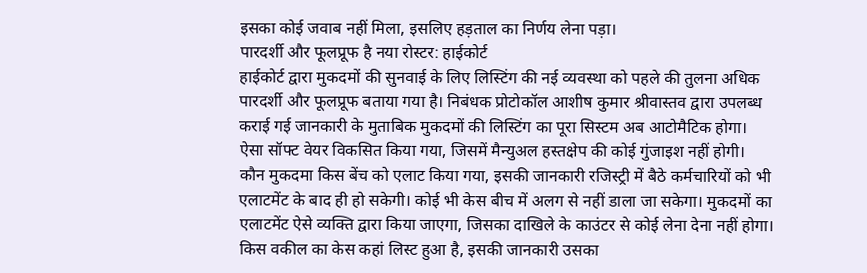इसका कोई जवाब नहीं मिला, इसलिए हड़ताल का निर्णय लेना पड़ा।
पारदर्शी और फूलप्रूफ है नया रोस्टर: हाईकोर्ट
हाईकोर्ट द्वारा मुकदमों की सुनवाई के लिए लिस्टिंग की नई व्यवस्था को पहले की तुलना अधिक पारदर्शी और फूलप्रूफ बताया गया है। निबंधक प्रोटोकॉल आशीष कुमार श्रीवास्तव द्वारा उपलब्ध कराई गई जानकारी के मुताबिक मुकदमों की लिस्टिंग का पूरा सिस्टम अब आटोमैटिक होगा। ऐसा सॉफ्ट वेयर विकसित किया गया, जिसमें मैन्युअल हस्तक्षेप की कोई गुंजाइश नहीं होगी।
कौन मुकदमा किस बेंच को एलाट किया गया, इसकी जानकारी रजिस्ट्री में बैठे कर्मचारियों को भी एलाटमेंट के बाद ही हो सकेगी। कोई भी केस बीच में अलग से नहीं डाला जा सकेगा। मुकदमों का एलाटमेंट ऐसे व्यक्ति द्वारा किया जाएगा, जिसका दाखिले के काउंटर से कोई लेना देना नहीं होगा। किस वकील का केस कहां लिस्ट हुआ है, इसकी जानकारी उसका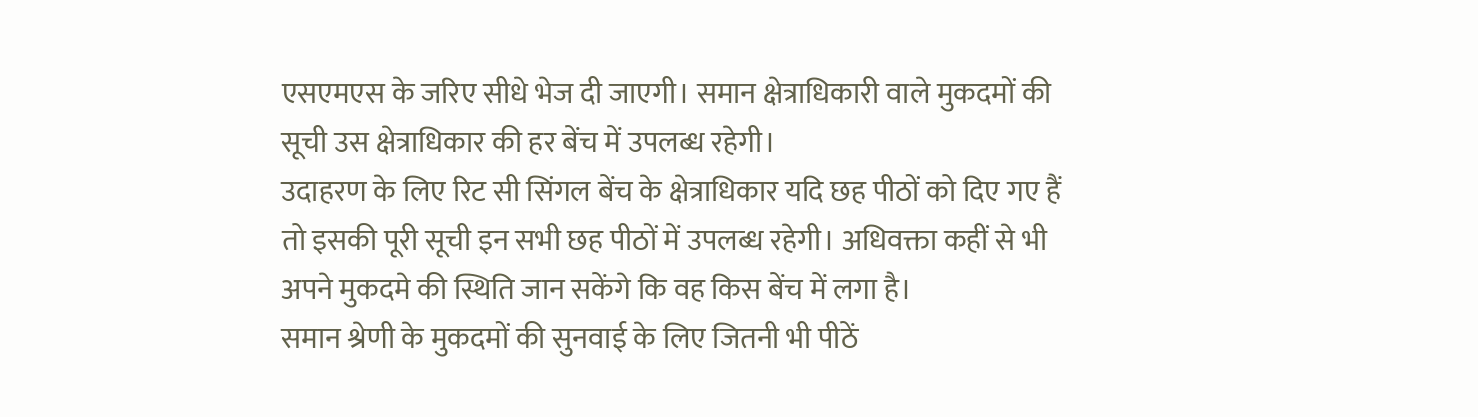एसएमएस के जरिए सीधे भेज दी जाएगी। समान क्षेत्राधिकारी वाले मुकदमों की सूची उस क्षेत्राधिकार की हर बेंच में उपलब्ध रहेगी।
उदाहरण के लिए रिट सी सिंगल बेंच के क्षेत्राधिकार यदि छह पीठों को दिए गए हैं तो इसकी पूरी सूची इन सभी छह पीठों में उपलब्ध रहेगी। अधिवक्ता कहीं से भी अपने मुकदमे की स्थिति जान सकेंगे कि वह किस बेंच में लगा है।
समान श्रेणी के मुकदमों की सुनवाई के लिए जितनी भी पीठें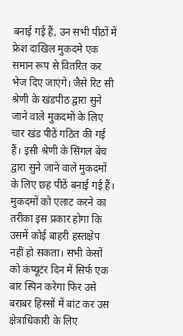बनाई गई हैं, उन सभी पीठों में फ्रेश दाखिल मुकदमे एक समान रूप से वितरित कर भेज दिए जाएंगे। जैसे रिट सी श्रेणी के खंडपीठ द्वारा सुने जाने वाले मुकदमों के लिए चार खंड पीठें गठित की गई हैं। इसी श्रेणी के सिंगल बेंच द्वारा सुने जाने वाले मुकदमों के लिए छह पीठें बनाई गई हैं।
मुकदमों को एलाट करने का तरीका इस प्रकार होगा कि उसमें कोई बाहरी हस्तक्षेप नहीं हो सकता। सभी केसों को कंप्यूटर दिन में सिर्फ एक बार स्पिन करेगा फिर उसे बराबर हिस्सों में बांट कर उस क्षेत्राधिकारी के लिए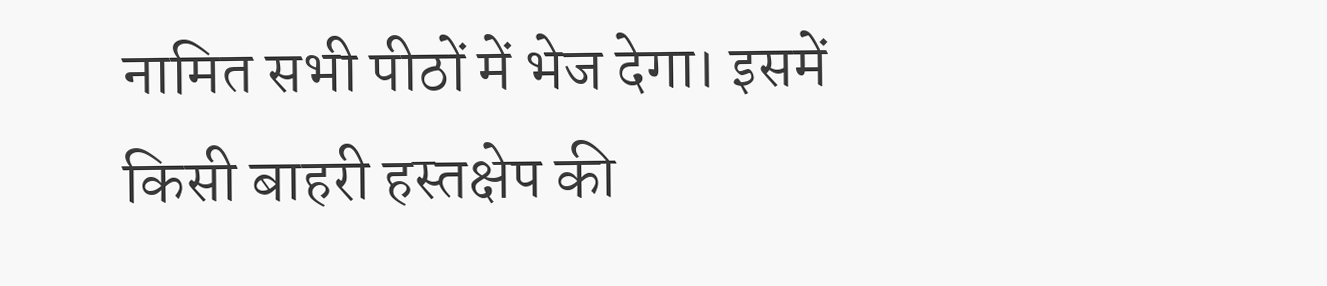नामित सभी पीठों में भेज देगा। इसमें किसी बाहरी हस्तक्षेप की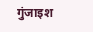गुंजाइश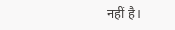नहीं है।